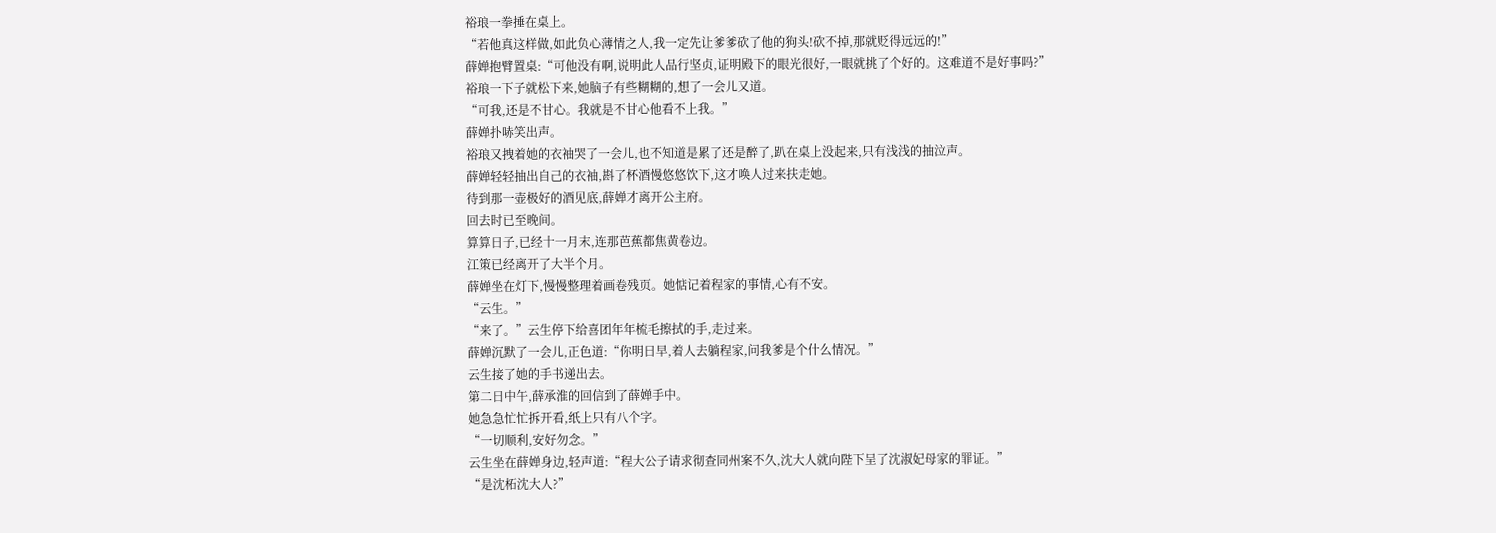裕琅一拳捶在桌上。
“若他真这样做,如此负心薄情之人,我一定先让爹爹砍了他的狗头!砍不掉,那就贬得远远的!”
薛婵抱臂置桌:“可他没有啊,说明此人品行坚贞,证明殿下的眼光很好,一眼就挑了个好的。这难道不是好事吗?”
裕琅一下子就松下来,她脑子有些糊糊的,想了一会儿又道。
“可我,还是不甘心。我就是不甘心他看不上我。”
薛婵扑哧笑出声。
裕琅又拽着她的衣袖哭了一会儿,也不知道是累了还是醉了,趴在桌上没起来,只有浅浅的抽泣声。
薛婵轻轻抽出自己的衣袖,斟了杯酒慢悠悠饮下,这才唤人过来扶走她。
待到那一壶极好的酒见底,薛婵才离开公主府。
回去时已至晚间。
算算日子,已经十一月末,连那芭蕉都焦黄卷边。
江策已经离开了大半个月。
薛婵坐在灯下,慢慢整理着画卷残页。她惦记着程家的事情,心有不安。
“云生。”
“来了。”云生停下给喜团年年梳毛擦拭的手,走过来。
薛婵沉默了一会儿,正色道:“你明日早,着人去躺程家,问我爹是个什么情况。”
云生接了她的手书递出去。
第二日中午,薛承淮的回信到了薛婵手中。
她急急忙忙拆开看,纸上只有八个字。
“一切顺利,安好勿念。”
云生坐在薛婵身边,轻声道:“程大公子请求彻查同州案不久,沈大人就向陛下呈了沈淑妃母家的罪证。”
“是沈柘沈大人?”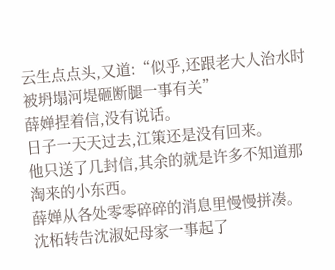云生点点头,又道:“似乎,还跟老大人治水时被坍塌河堤砸断腿一事有关”
薛婵捏着信,没有说话。
日子一天天过去,江策还是没有回来。
他只送了几封信,其余的就是许多不知道那淘来的小东西。
薛婵从各处零零碎碎的消息里慢慢拼凑。
沈柘转告沈淑妃母家一事起了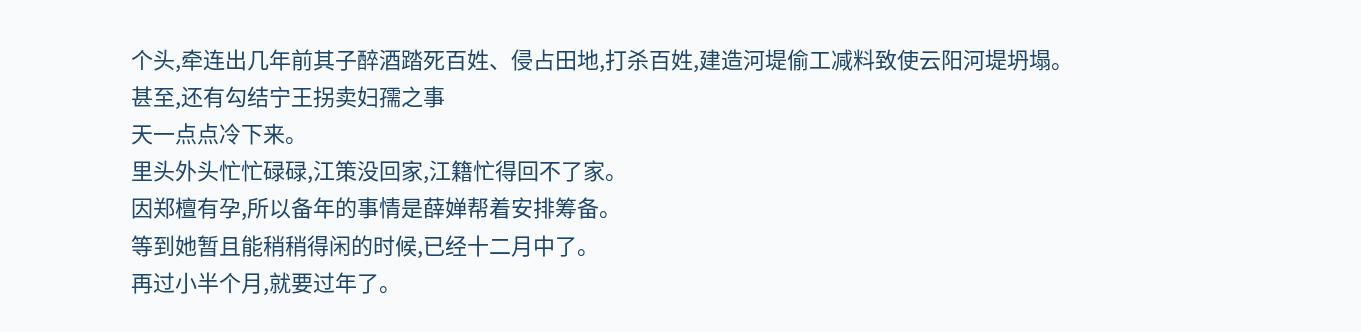个头,牵连出几年前其子醉酒踏死百姓、侵占田地,打杀百姓,建造河堤偷工减料致使云阳河堤坍塌。
甚至,还有勾结宁王拐卖妇孺之事
天一点点冷下来。
里头外头忙忙碌碌,江策没回家,江籍忙得回不了家。
因郑檀有孕,所以备年的事情是薛婵帮着安排筹备。
等到她暂且能稍稍得闲的时候,已经十二月中了。
再过小半个月,就要过年了。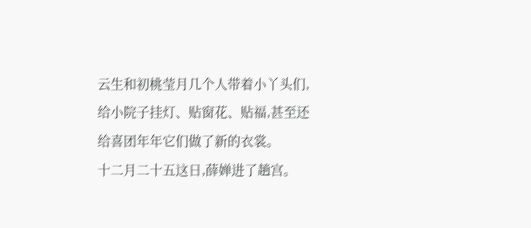云生和初桃莹月几个人带着小丫头们,给小院子挂灯、贴窗花、贴福,甚至还给喜团年年它们做了新的衣裳。
十二月二十五这日,薛婵进了趟宫。